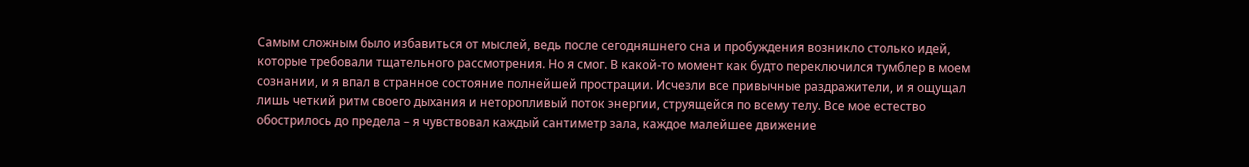Самым сложным было избавиться от мыслей, ведь после сегодняшнего сна и пробуждения возникло столько идей, которые требовали тщательного рассмотрения. Но я смог. В какой-то момент как будто переключился тумблер в моем сознании, и я впал в странное состояние полнейшей прострации. Исчезли все привычные раздражители, и я ощущал лишь четкий ритм своего дыхания и неторопливый поток энергии, струящейся по всему телу. Все мое естество обострилось до предела – я чувствовал каждый сантиметр зала, каждое малейшее движение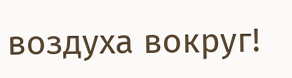воздуха вокруг!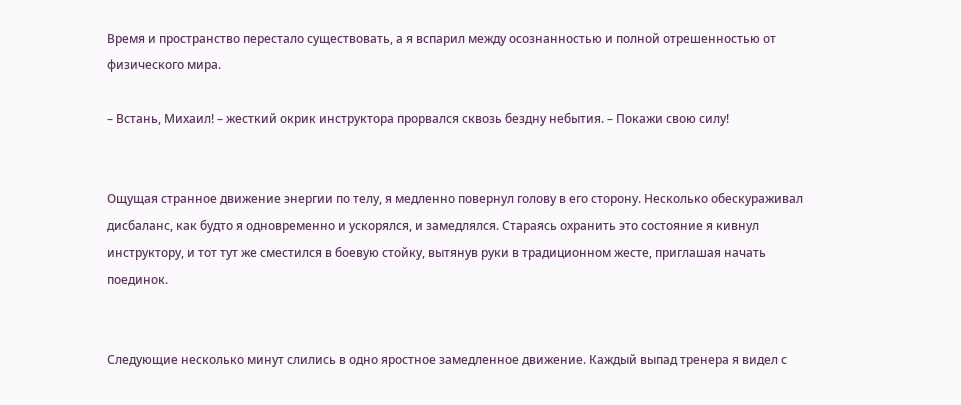Время и пространство перестало существовать, а я вспарил между осознанностью и полной отрешенностью от физического мира.

– Встань, Михаил! – жесткий окрик инструктора прорвался сквозь бездну небытия. – Покажи свою силу!


Ощущая странное движение энергии по телу, я медленно повернул голову в его сторону. Несколько обескураживал дисбаланс, как будто я одновременно и ускорялся, и замедлялся. Стараясь охранить это состояние я кивнул инструктору, и тот тут же сместился в боевую стойку, вытянув руки в традиционном жесте, приглашая начать поединок.


Следующие несколько минут слились в одно яростное замедленное движение. Каждый выпад тренера я видел с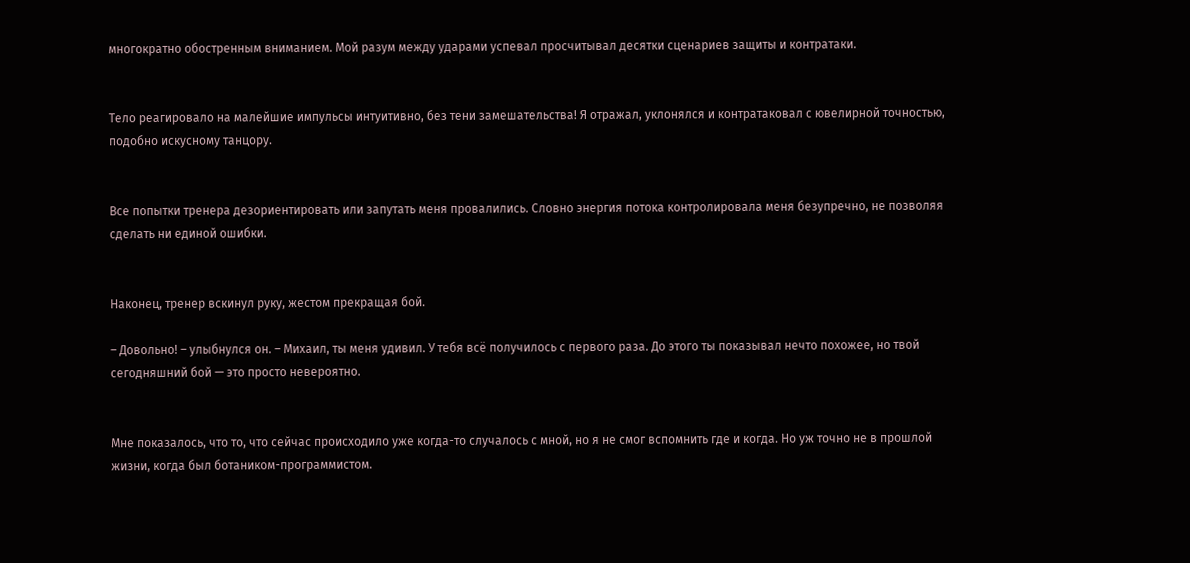многократно обостренным вниманием. Мой разум между ударами успевал просчитывал десятки сценариев защиты и контратаки.


Тело реагировало на малейшие импульсы интуитивно, без тени замешательства! Я отражал, уклонялся и контратаковал с ювелирной точностью, подобно искусному танцору.


Все попытки тренера дезориентировать или запутать меня провалились. Словно энергия потока контролировала меня безупречно, не позволяя сделать ни единой ошибки.


Наконец, тренер вскинул руку, жестом прекращая бой.

– Довольно! – улыбнулся он. – Михаил, ты меня удивил. У тебя всё получилось с первого раза. До этого ты показывал нечто похожее, но твой сегодняшний бой — это просто невероятно.


Мне показалось, что то, что сейчас происходило уже когда-то случалось с мной, но я не смог вспомнить где и когда. Но уж точно не в прошлой жизни, когда был ботаником-программистом.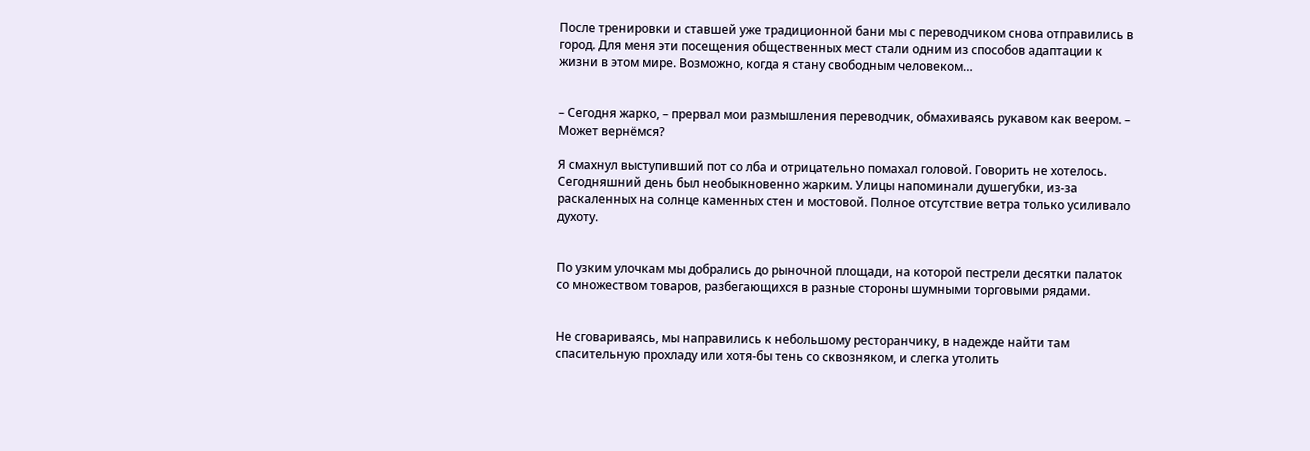После тренировки и ставшей уже традиционной бани мы с переводчиком снова отправились в город. Для меня эти посещения общественных мест стали одним из способов адаптации к жизни в этом мире. Возможно, когда я стану свободным человеком…


– Сегодня жарко, – прервал мои размышления переводчик, обмахиваясь рукавом как веером. – Может вернёмся?

Я смахнул выступивший пот со лба и отрицательно помахал головой. Говорить не хотелось. Сегодняшний день был необыкновенно жарким. Улицы напоминали душегубки, из-за раскаленных на солнце каменных стен и мостовой. Полное отсутствие ветра только усиливало духоту.


По узким улочкам мы добрались до рыночной площади, на которой пестрели десятки палаток со множеством товаров, разбегающихся в разные стороны шумными торговыми рядами.


Не сговариваясь, мы направились к небольшому ресторанчику, в надежде найти там спасительную прохладу или хотя-бы тень со сквозняком, и слегка утолить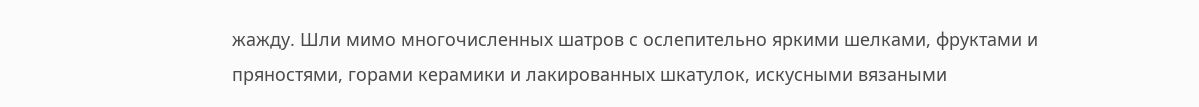жажду. Шли мимо многочисленных шатров с ослепительно яркими шелками, фруктами и пряностями, горами керамики и лакированных шкатулок, искусными вязаными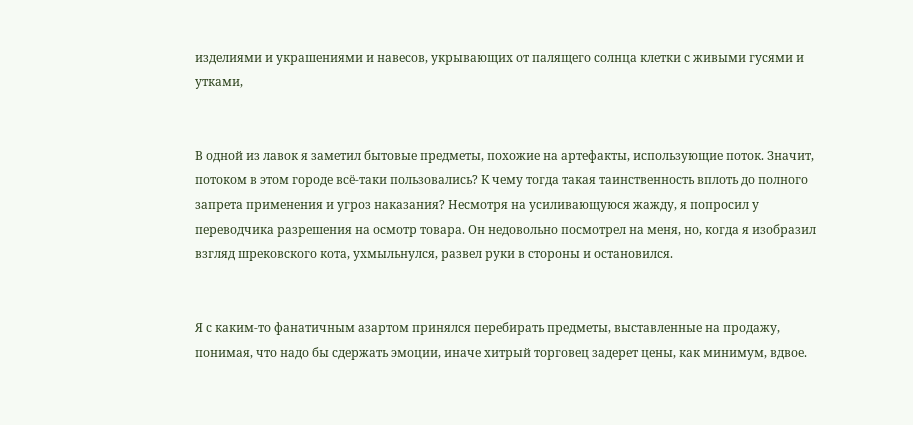изделиями и украшениями и навесов, укрывающих от палящего солнца клетки с живыми гусями и утками,


В одной из лавок я заметил бытовые предметы, похожие на артефакты, использующие поток. Значит, потоком в этом городе всё-таки пользовались? К чему тогда такая таинственность вплоть до полного запрета применения и угроз наказания? Несмотря на усиливающуюся жажду, я попросил у переводчика разрешения на осмотр товара. Он недовольно посмотрел на меня, но, когда я изобразил взгляд шрековского кота, ухмыльнулся, развел руки в стороны и остановился.


Я с каким-то фанатичным азартом принялся перебирать предметы, выставленные на продажу, понимая, что надо бы сдержать эмоции, иначе хитрый торговец задерет цены, как минимум, вдвое.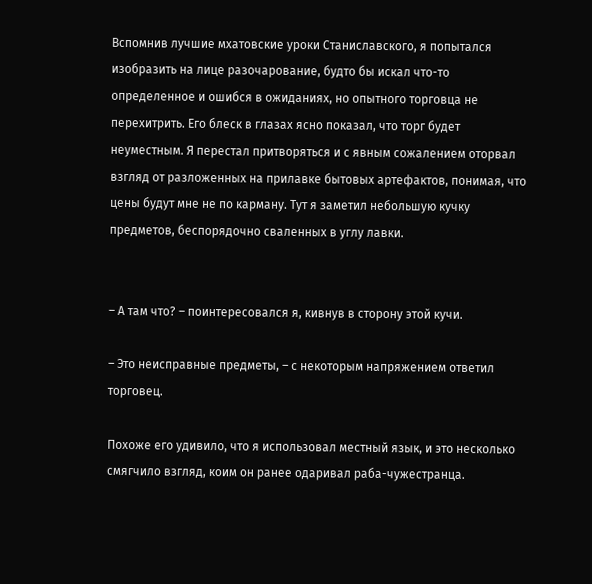Вспомнив лучшие мхатовские уроки Станиславского, я попытался изобразить на лице разочарование, будто бы искал что-то определенное и ошибся в ожиданиях, но опытного торговца не перехитрить. Его блеск в глазах ясно показал, что торг будет неуместным. Я перестал притворяться и с явным сожалением оторвал взгляд от разложенных на прилавке бытовых артефактов, понимая, что цены будут мне не по карману. Тут я заметил небольшую кучку предметов, беспорядочно сваленных в углу лавки.


– А там что? – поинтересовался я, кивнув в сторону этой кучи.

– Это неисправные предметы, – с некоторым напряжением ответил торговец.

Похоже его удивило, что я использовал местный язык, и это несколько смягчило взгляд, коим он ранее одаривал раба-чужестранца.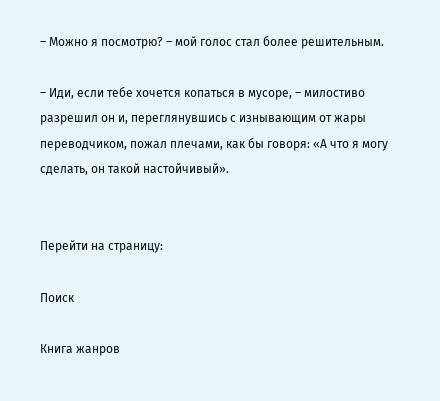– Можно я посмотрю? – мой голос стал более решительным.

– Иди, если тебе хочется копаться в мусоре, – милостиво разрешил он и, переглянувшись с изнывающим от жары переводчиком, пожал плечами, как бы говоря: «А что я могу сделать, он такой настойчивый».


Перейти на страницу:

Поиск

Книга жанров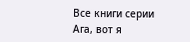Все книги серии Ага, вот я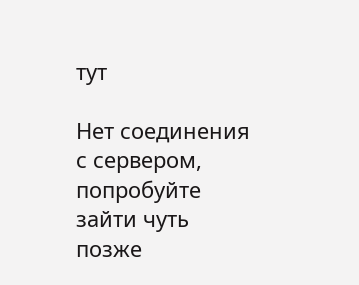тут

Нет соединения с сервером, попробуйте зайти чуть позже